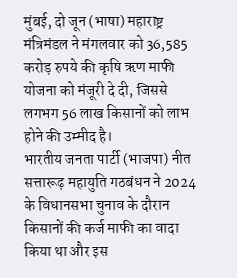मुंबई, दो जून (भाषा) महाराष्ट्र मंत्रिमंडल ने मंगलवार को 36,585 करोड़ रुपये की कृषि ऋण माफी योजना को मंजूरी दे दी, जिससे लगभग 56 लाख किसानों को लाभ होने की उम्मीद है।
भारतीय जनता पार्टी (भाजपा) नीत सत्तारूढ़ महायुति गठबंधन ने 2024 के विधानसभा चुनाव के दौरान किसानों की कर्ज माफी का वादा किया था और इस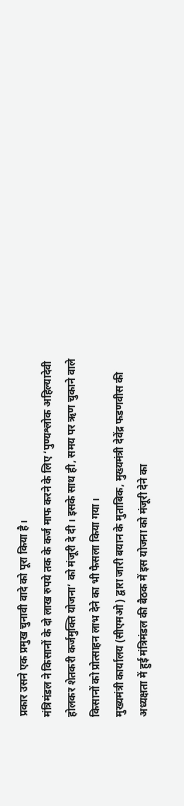प्रकार उसने एक प्रमुख चुनावी वादे को पूरा किया है।
मंत्रिमंडल ने किसानों के दो लाख रुपये तक के कर्ज माफ करने के लिए ‘पुण्यश्लोक अहिल्यादेवी होलकर शेतकरी कर्जमुक्ति योजना’ को मंजूरी दे दी। इसके साथ ही, समय पर ऋण चुकाने वाले किसानों को प्रोत्साहन लाभ देने का भी फैसला किया गया।
मुख्यमंत्री कार्यालय (सीएमओ) द्वारा जारी बयान के मुताबिक, मुख्यमंत्री देवेंद्र फडणवीस की अध्यक्षता में हुई मंत्रिमंडल की बैठक में इस योजना को मंजूरी देने का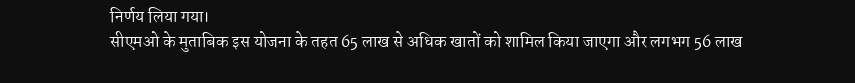निर्णय लिया गया।
सीएमओ के मुताबिक इस योजना के तहत 65 लाख से अधिक खातों को शामिल किया जाएगा और लगभग 56 लाख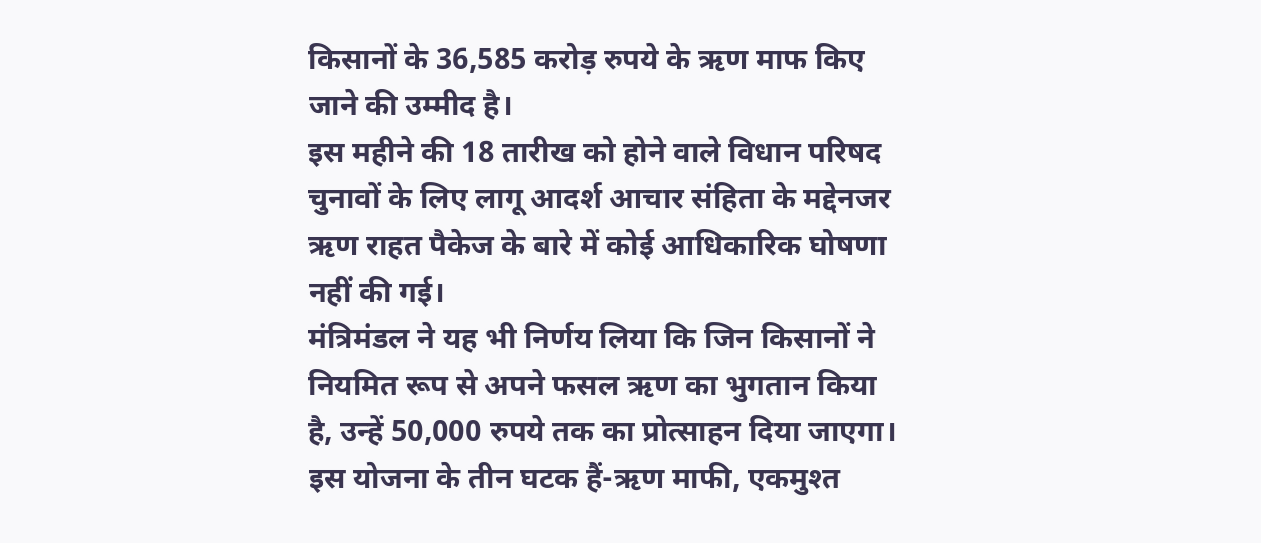किसानों के 36,585 करोड़ रुपये के ऋण माफ किए जाने की उम्मीद है।
इस महीने की 18 तारीख को होने वाले विधान परिषद चुनावों के लिए लागू आदर्श आचार संहिता के मद्देनजर ऋण राहत पैकेज के बारे में कोई आधिकारिक घोषणा नहीं की गई।
मंत्रिमंडल ने यह भी निर्णय लिया कि जिन किसानों ने नियमित रूप से अपने फसल ऋण का भुगतान किया है, उन्हें 50,000 रुपये तक का प्रोत्साहन दिया जाएगा।
इस योजना के तीन घटक हैं-ऋण माफी, एकमुश्त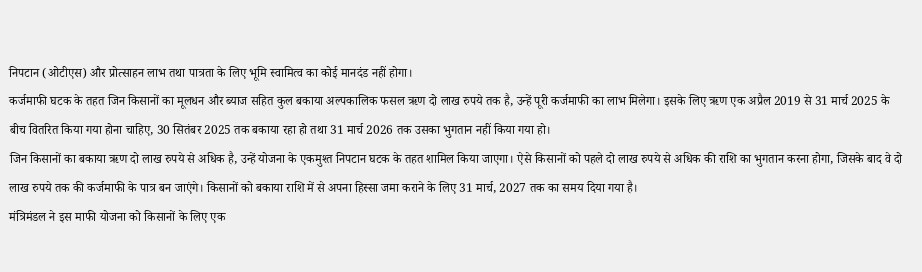निपटान (ओटीएस) और प्रोत्साहन लाभ तथा पात्रता के लिए भूमि स्वामित्व का कोई मानदंड नहीं होगा।
कर्जमाफी घटक के तहत जिन किसानों का मूलधन और ब्याज सहित कुल बकाया अल्पकालिक फसल ऋण दो लाख रुपये तक है, उन्हें पूरी कर्जमाफी का लाभ मिलेगा। इसके लिए ऋण एक अप्रैल 2019 से 31 मार्च 2025 के बीच वितरित किया गया होना चाहिए, 30 सितंबर 2025 तक बकाया रहा हो तथा 31 मार्च 2026 तक उसका भुगतान नहीं किया गया हो।
जिन किसानों का बकाया ऋण दो लाख रुपये से अधिक है, उन्हें योजना के एकमुश्त निपटान घटक के तहत शामिल किया जाएगा। ऐसे किसानों को पहले दो लाख रुपये से अधिक की राशि का भुगतान करना होगा, जिसके बाद वे दो लाख रुपये तक की कर्जमाफी के पात्र बन जाएंगे। किसानों को बकाया राशि में से अपना हिस्सा जमा कराने के लिए 31 मार्च, 2027 तक का समय दिया गया है।
मंत्रिमंडल ने इस माफी योजना को किसानों के लिए एक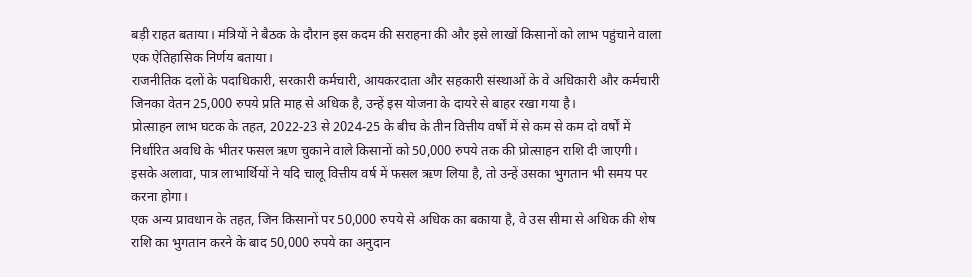बड़ी राहत बताया। मंत्रियों ने बैठक के दौरान इस कदम की सराहना की और इसे लाखों किसानों को लाभ पहुंचाने वाला एक ऐतिहासिक निर्णय बताया।
राजनीतिक दलों के पदाधिकारी, सरकारी कर्मचारी, आयकरदाता और सहकारी संस्थाओं के वे अधिकारी और कर्मचारी जिनका वेतन 25,000 रुपये प्रति माह से अधिक है, उन्हें इस योजना के दायरे से बाहर रखा गया है।
प्रोत्साहन लाभ घटक के तहत, 2022-23 से 2024-25 के बीच के तीन वित्तीय वर्षों में से कम से कम दो वर्षों में निर्धारित अवधि के भीतर फसल ऋण चुकाने वाले किसानों को 50,000 रुपये तक की प्रोत्साहन राशि दी जाएगी। इसके अलावा, पात्र लाभार्थियों ने यदि चालू वित्तीय वर्ष में फसल ऋण लिया है, तो उन्हें उसका भुगतान भी समय पर करना होगा।
एक अन्य प्रावधान के तहत, जिन किसानों पर 50,000 रुपये से अधिक का बकाया है, वे उस सीमा से अधिक की शेष राशि का भुगतान करने के बाद 50,000 रुपये का अनुदान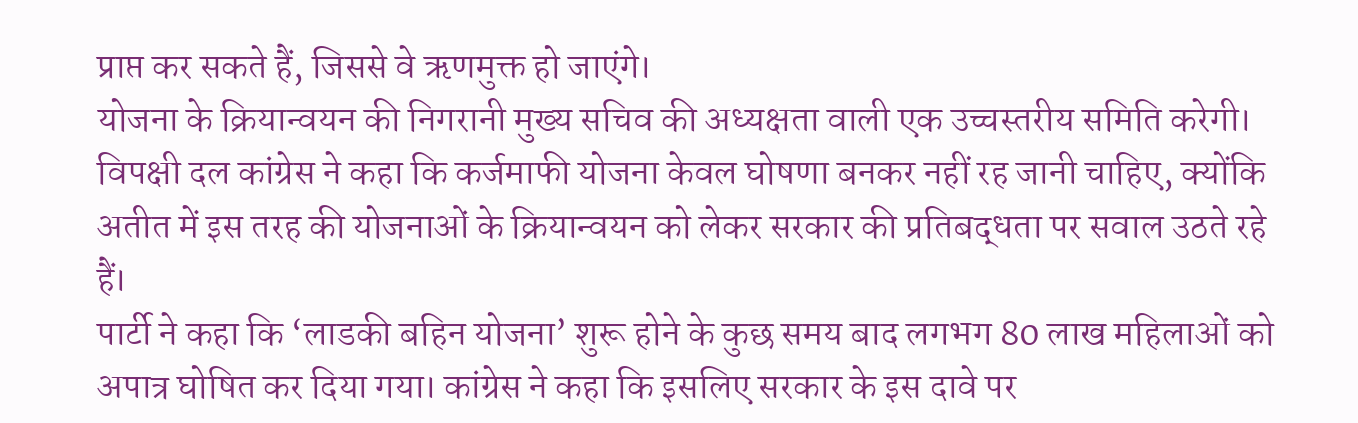प्राप्त कर सकते हैं, जिससे वे ऋणमुक्त हो जाएंगे।
योजना के क्रियान्वयन की निगरानी मुख्य सचिव की अध्यक्षता वाली एक उच्चस्तरीय समिति करेगी।
विपक्षी दल कांग्रेस ने कहा कि कर्जमाफी योजना केवल घोषणा बनकर नहीं रह जानी चाहिए, क्योंकि अतीत में इस तरह की योजनाओं के क्रियान्वयन को लेकर सरकार की प्रतिबद्धता पर सवाल उठते रहे हैं।
पार्टी ने कहा कि ‘लाडकी बहिन योजना’ शुरू होने के कुछ समय बाद लगभग 80 लाख महिलाओं को अपात्र घोषित कर दिया गया। कांग्रेस ने कहा कि इसलिए सरकार के इस दावे पर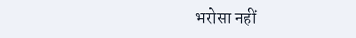भरोसा नहीं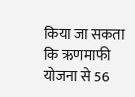किया जा सकता कि ऋणमाफी योजना से 56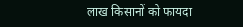लाख किसानों को फायदा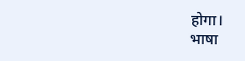होगा।
भाषा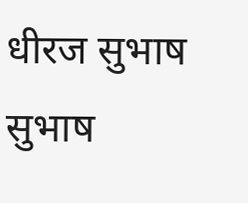धीरज सुभाष
सुभाष